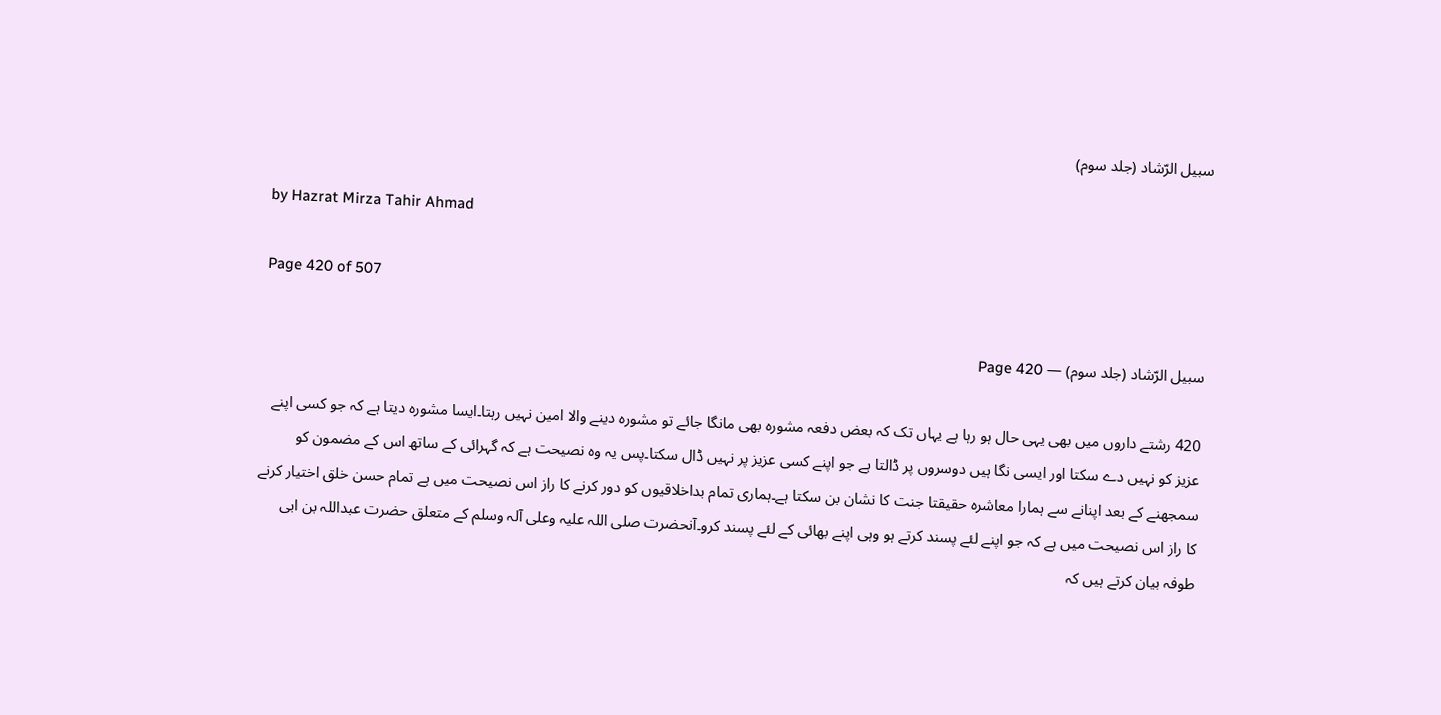سبیل الرّشاد (جلد سوم)

by Hazrat Mirza Tahir Ahmad

Page 420 of 507

سبیل الرّشاد (جلد سوم) — Page 420

420 رشتے داروں میں بھی یہی حال ہو رہا ہے یہاں تک کہ بعض دفعہ مشورہ بھی مانگا جائے تو مشورہ دینے والا امین نہیں رہتا۔ایسا مشورہ دیتا ہے کہ جو کسی اپنے عزیز کو نہیں دے سکتا اور ایسی نگا ہیں دوسروں پر ڈالتا ہے جو اپنے کسی عزیز پر نہیں ڈال سکتا۔پس یہ وہ نصیحت ہے کہ گہرائی کے ساتھ اس کے مضمون کو سمجھنے کے بعد اپنانے سے ہمارا معاشرہ حقیقتا جنت کا نشان بن سکتا ہے۔ہماری تمام بداخلاقیوں کو دور کرنے کا راز اس نصیحت میں ہے تمام حسن خلق اختیار کرنے کا راز اس نصیحت میں ہے کہ جو اپنے لئے پسند کرتے ہو وہی اپنے بھائی کے لئے پسند کرو۔آنحضرت صلی اللہ علیہ وعلی آلہ وسلم کے متعلق حضرت عبداللہ بن ابی طوفہ بیان کرتے ہیں کہ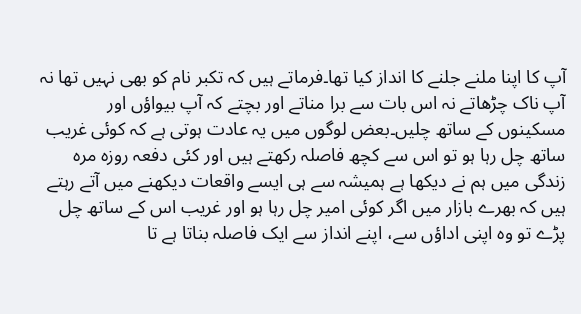آپ کا اپنا ملنے جلنے کا انداز کیا تھا۔فرماتے ہیں کہ تکبر نام کو بھی نہیں تھا نہ آپ ناک چڑھاتے نہ اس بات سے برا مناتے اور بچتے کہ آپ بیواؤں اور مسکینوں کے ساتھ چلیں۔بعض لوگوں میں یہ عادت ہوتی ہے کہ کوئی غریب ساتھ چل رہا ہو تو اس سے کچھ فاصلہ رکھتے ہیں اور کئی دفعہ روزہ مرہ زندگی میں ہم نے دیکھا ہے ہمیشہ سے ہی ایسے واقعات دیکھنے میں آتے رہتے ہیں کہ بھرے بازار میں اگر کوئی امیر چل رہا ہو اور غریب اس کے ساتھ چل پڑے تو وہ اپنی اداؤں سے، اپنے انداز سے ایک فاصلہ بناتا ہے تا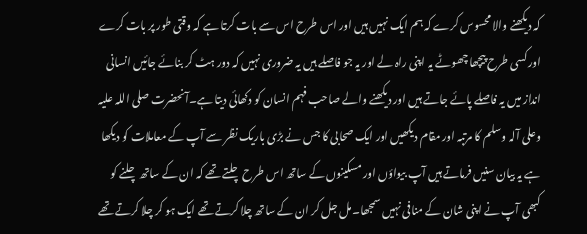کہ دیکھنے والا محسوس کرے کہ ہم ایک نہیں ہیں اور اس طرح اس سے بات کرتا ہے کہ وقتی طور پر بات کرے اور کسی طرح پیچھا چھوٹے یہ اپنی راہ لے اور یہ جو فاصلے ہیں یہ ضروری نہیں کہ دور ہٹ کر بنائے جائیں انسانی انداز میں یہ فاصلے پائے جاتے ہیں اور دیکھنے والے صاحب فہم انسان کو دکھائی دیتا ہے۔آنحضرت صلی اللہ علیہ وعلی آلہ وسلم کا مرتبہ اور مقام دیکھیں اور ایک صحابی کا جس نے بڑی باریک نظر سے آپ کے معاملات کو دیکھا ہے یہ بیان سنیں فرماتے ہیں آپ بیواؤں اور مسکینوں کے ساتھ اس طرح چلتے تھے کہ ان کے ساتھ چلنے کو کبھی آپ نے اپنی شان کے منافی نہیں سمجھا۔مل جل کر ان کے ساتھ چلا کرتے تھے ایک ہو کر چلا کرتے تھے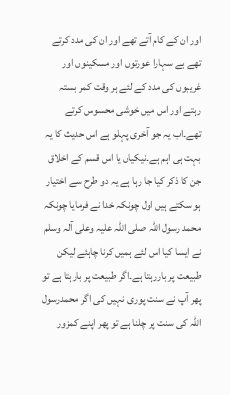اور ان کے کام آتے تھے اور ان کی مدد کرتے تھے بے سہارا عورتوں اور مسکینوں اور غریبوں کی مدد کے لئے ہر وقت کمر بستہ رہتے اور اس میں خوشی محسوس کرتے تھے۔اب یہ جو آخری پہلو ہے اس حدیث کا یہ بہت ہی اہم ہے۔نیکیاں یا اس قسم کے اخلاق جن کا ذکر کیا جا رہا ہے یہ دو طرح سے اختیار ہو سکتے ہیں اول چونکہ خدا نے فرمایا چونکہ محمد رسول اللہ صلی اللہ علیہ وعلی آلہ وسلم نے ایسا کیا اس لئے ہمیں کرنا چاہئے لیکن طبیعت پر باررہتا ہے۔اگر طبیعت پر بارہتا ہے تو پھر آپ نے سنت پوری نہیں کی اگر محمدرسول اللہ کی سنت پر چلنا ہے تو پھر اپنے کمزور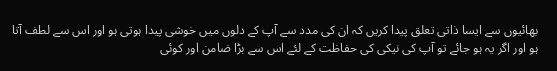بھائیوں سے ایسا ذاتی تعلق پیدا کریں کہ ان کی مدد سے آپ کے دلوں میں خوشی پیدا ہوتی ہو اور اس سے لطف آتا ہو اور اگر یہ ہو جائے تو آپ کی نیکی کی حفاظت کے لئے اس سے بڑا ضامن اور کوئی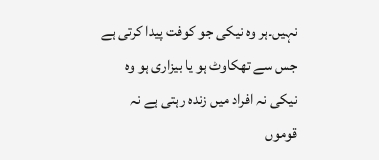نہیں۔ہر وہ نیکی جو کوفت پیدا کرتی ہے جس سے تھکاوٹ ہو یا بیزاری ہو وہ نیکی نہ افراد میں زندہ رہتی ہے نہ قوموں